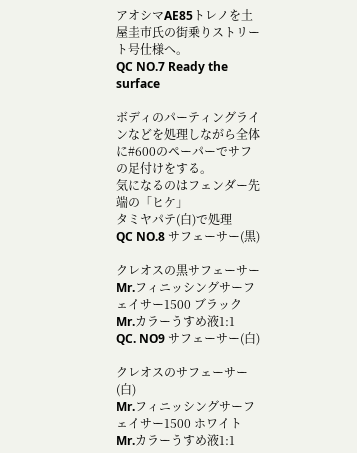アオシマAE85トレノを土屋圭市氏の街乗りストリート号仕様へ。
QC NO.7 Ready the surface

ボディのパーティングラインなどを処理しながら全体に#600のペーパーでサフの足付けをする。
気になるのはフェンダー先端の「ヒケ」
タミヤパテ(白)で処理
QC NO.8 サフェーサー(黒)

クレオスの黒サフェーサー
Mr.フィニッシングサーフェイサー1500 ブラック
Mr.カラーうすめ液1:1
QC. NO9 サフェーサー(白)

クレオスのサフェーサー(白)
Mr.フィニッシングサーフェイサー1500 ホワイト
Mr.カラーうすめ液1:1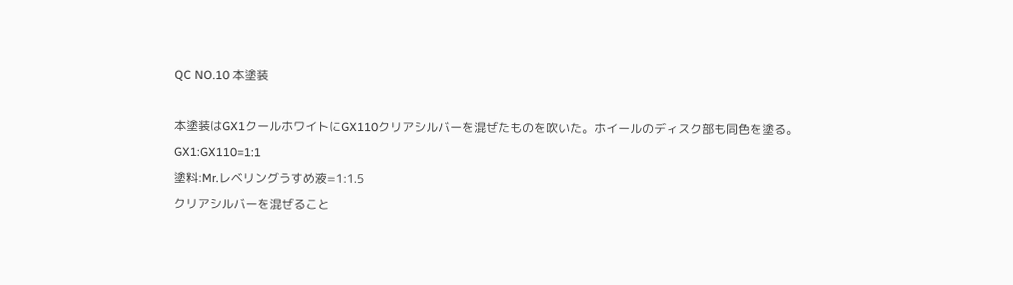QC NO.10 本塗装

本塗装はGX1クールホワイトにGX110クリアシルバーを混ぜたものを吹いた。ホイールのディスク部も同色を塗る。
GX1:GX110=1:1
塗料:Mr.レベリングうすめ液=1:1.5
クリアシルバーを混ぜること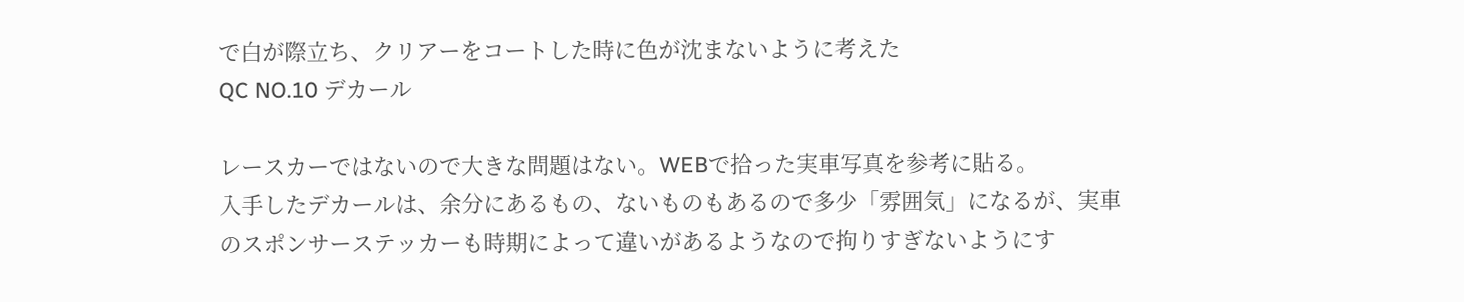で白が際立ち、クリアーをコートした時に色が沈まないように考えた
QC NO.10 デカール

レースカーではないので大きな問題はない。WEBで拾った実車写真を参考に貼る。
入手したデカールは、余分にあるもの、ないものもあるので多少「雰囲気」になるが、実車のスポンサーステッカーも時期によって違いがあるようなので拘りすぎないようにす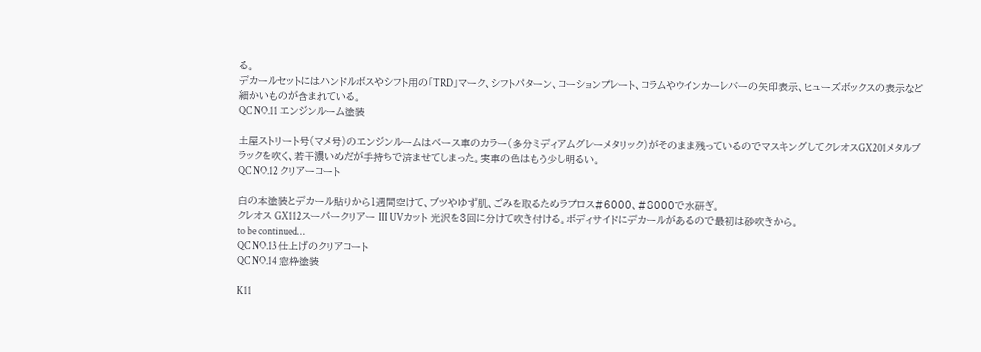る。
デカールセットにはハンドルボスやシフト用の「TRD」マーク、シフトパターン、コーションプレート、コラムやウインカーレバーの矢印表示、ヒューズボックスの表示など細かいものが含まれている。
QC NO.11 エンジンルーム塗装

土屋ストリート号(マメ号)のエンジンルームはベース車のカラー(多分ミディアムグレーメタリック)がそのまま残っているのでマスキングしてクレオスGX201メタルブラックを吹く、若干濃いめだが手持ちで済ませてしまった。実車の色はもう少し明るい。
QC NO.12 クリアーコート

白の本塗装とデカール貼りから1週間空けて、ブツやゆず肌、ごみを取るためラプロス#6000、#8000で水研ぎ。
クレオス GX112スーパークリアー III UVカット 光沢を3回に分けて吹き付ける。ボディサイドにデカールがあるので最初は砂吹きから。
to be continued…
QC NO.13 仕上げのクリアコート
QC NO.14 窓枠塗装

K11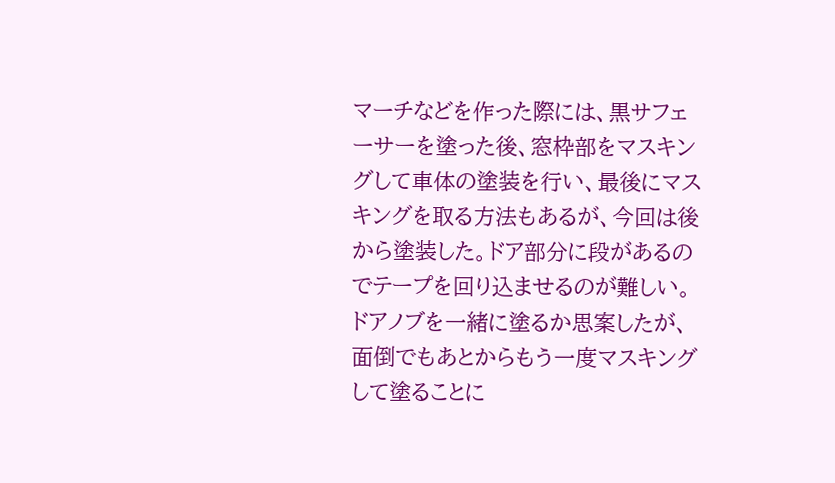マーチなどを作った際には、黒サフェーサーを塗った後、窓枠部をマスキングして車体の塗装を行い、最後にマスキングを取る方法もあるが、今回は後から塗装した。ドア部分に段があるのでテープを回り込ませるのが難しい。ドアノブを一緒に塗るか思案したが、面倒でもあとからもう一度マスキングして塗ることに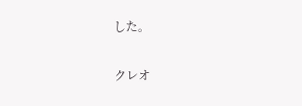した。

クレオ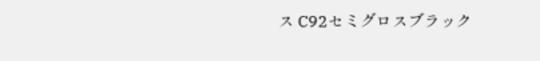ス C92セミグロスブラック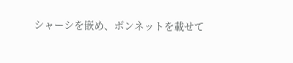シャーシを嵌め、ボンネットを載せて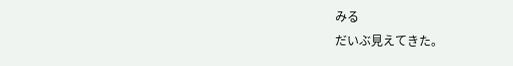みる
だいぶ見えてきた。